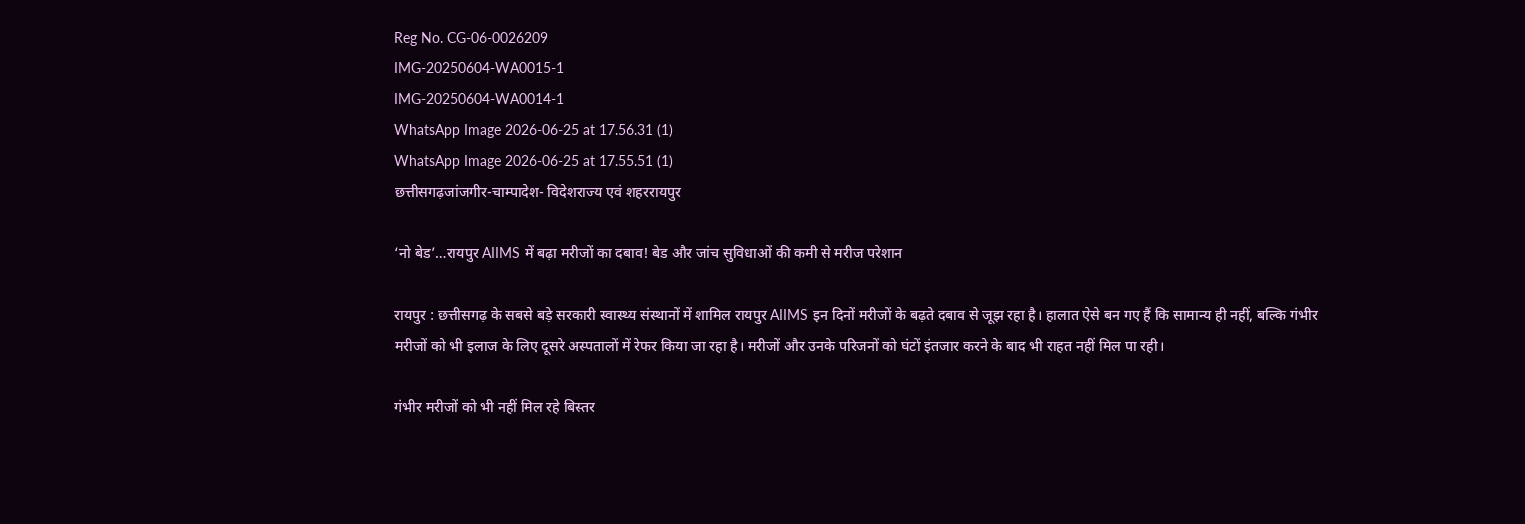Reg No. CG-06-0026209
IMG-20250604-WA0015-1
IMG-20250604-WA0014-1
WhatsApp Image 2026-06-25 at 17.56.31 (1)
WhatsApp Image 2026-06-25 at 17.55.51 (1)
छत्तीसगढ़जांजगीर-चाम्पादेश- विदेशराज्य एवं शहररायपुर

‘नो बेड’…रायपुर AIIMS में बढ़ा मरीजों का दबाव! बेड और जांच सुविधाओं की कमी से मरीज परेशान

रायपुर : छत्तीसगढ़ के सबसे बड़े सरकारी स्वास्थ्य संस्थानों में शामिल रायपुर AIIMS इन दिनों मरीजों के बढ़ते दबाव से जूझ रहा है। हालात ऐसे बन गए हैं कि सामान्य ही नहीं, बल्कि गंभीर मरीजों को भी इलाज के लिए दूसरे अस्पतालों में रेफर किया जा रहा है। मरीजों और उनके परिजनों को घंटों इंतजार करने के बाद भी राहत नहीं मिल पा रही।

गंभीर मरीजों को भी नहीं मिल रहे बिस्तर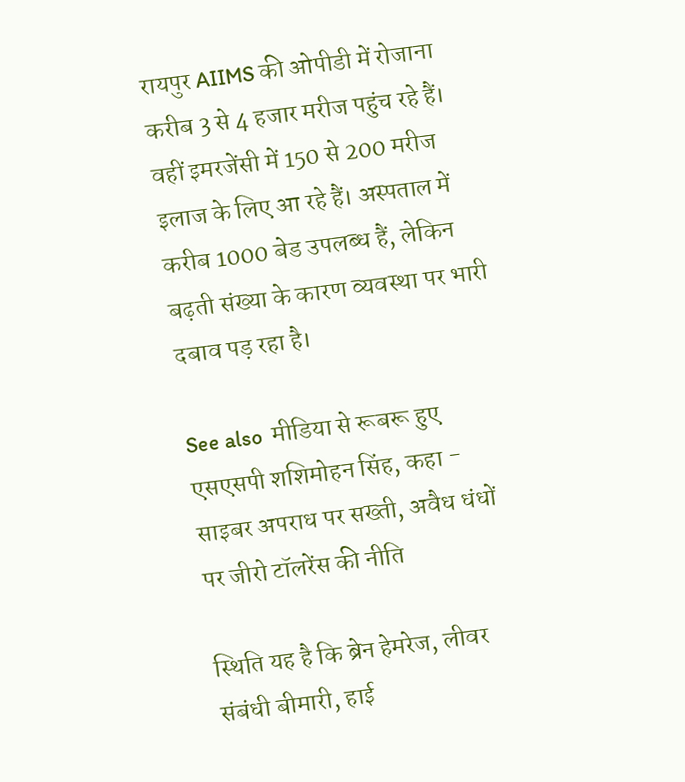रायपुर AIIMS की ओपीडी में रोजाना करीब 3 से 4 हजार मरीज पहुंच रहे हैं। वहीं इमरजेंसी में 150 से 200 मरीज इलाज के लिए आ रहे हैं। अस्पताल में करीब 1000 बेड उपलब्ध हैं, लेकिन बढ़ती संख्या के कारण व्यवस्था पर भारी दबाव पड़ रहा है।

See also  मीडिया से रूबरू हुए एसएसपी शशिमोहन सिंह, कहा - साइबर अपराध पर सख्ती, अवैध धंधों पर जीरो टॉलरेंस की नीति

स्थिति यह है कि ब्रेन हेमरेज, लीवर संबंधी बीमारी, हाई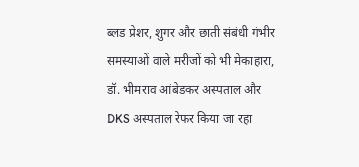ब्लड प्रेशर, शुगर और छाती संबंधी गंभीर समस्याओं वाले मरीजों को भी मेकाहारा, डॉ. भीमराव आंबेडकर अस्पताल और DKS अस्पताल रेफर किया जा रहा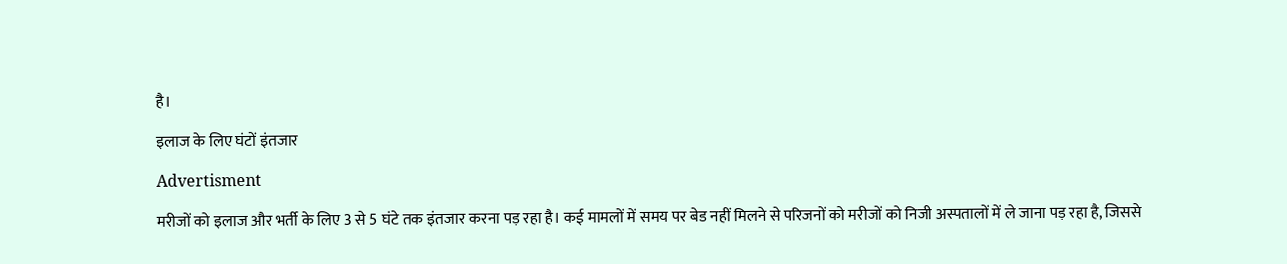है।

इलाज के लिए घंटों इंतजार

Advertisment

मरीजों को इलाज और भर्ती के लिए 3 से 5 घंटे तक इंतजार करना पड़ रहा है। कई मामलों में समय पर बेड नहीं मिलने से परिजनों को मरीजों को निजी अस्पतालों में ले जाना पड़ रहा है, जिससे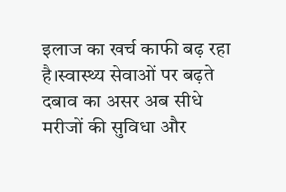इलाज का खर्च काफी बढ़ रहा है।स्वास्थ्य सेवाओं पर बढ़ते दबाव का असर अब सीधे मरीजों की सुविधा और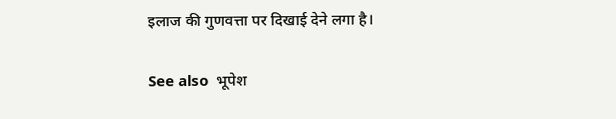इलाज की गुणवत्ता पर दिखाई देने लगा है।

See also  भूपेश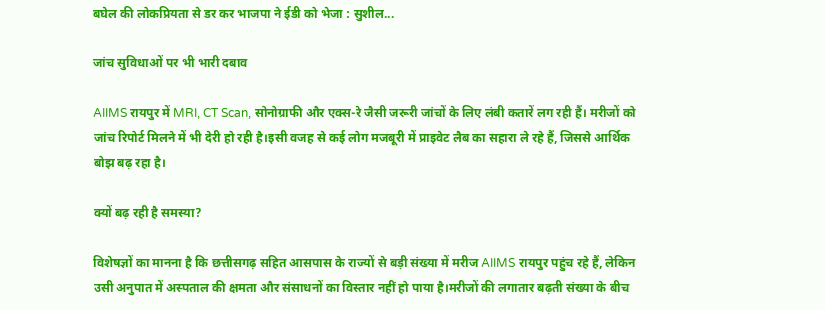बघेल की लोकप्रियता से डर कर भाजपा ने ईडी को भेजा : सुशील...

जांच सुविधाओं पर भी भारी दबाव

AIIMS रायपुर में MRI, CT Scan, सोनोग्राफी और एक्स-रे जैसी जरूरी जांचों के लिए लंबी कतारें लग रही हैं। मरीजों को जांच रिपोर्ट मिलने में भी देरी हो रही है।इसी वजह से कई लोग मजबूरी में प्राइवेट लैब का सहारा ले रहे हैं, जिससे आर्थिक बोझ बढ़ रहा है।

क्यों बढ़ रही है समस्या?

विशेषज्ञों का मानना है कि छत्तीसगढ़ सहित आसपास के राज्यों से बड़ी संख्या में मरीज AIIMS रायपुर पहुंच रहे हैं, लेकिन उसी अनुपात में अस्पताल की क्षमता और संसाधनों का विस्तार नहीं हो पाया है।मरीजों की लगातार बढ़ती संख्या के बीच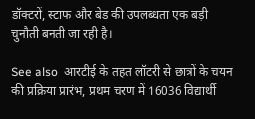डॉक्टरों, स्टाफ और बेड की उपलब्धता एक बड़ी चुनौती बनती जा रही है।

See also  आरटीई के तहत लॉटरी से छात्रों के चयन की प्रक्रिया प्रारंभ, प्रथम चरण में 16036 विद्यार्थी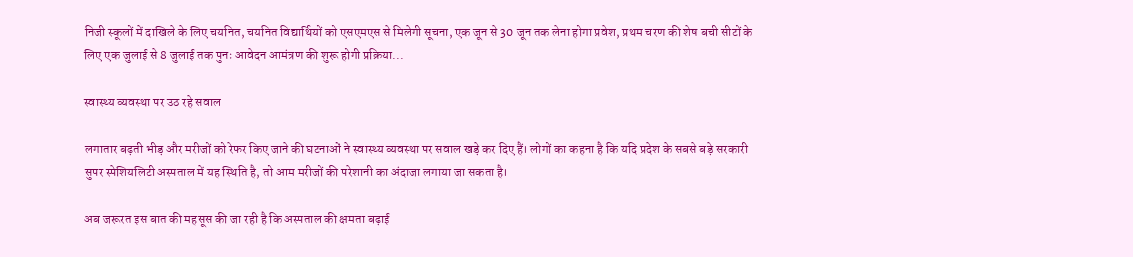निजी स्कूलों में दाखिले के लिए चयनित, चयनित विद्यार्थियों को एसएमएस से मिलेगी सूचना, एक जून से 30 जून तक लेना होगा प्रवेश, प्रथम चरण की शेष बची सीटों के लिए एक जुलाई से 8 जुलाई तक पुनः आवेदन आमंत्रण की शुरू होगी प्रक्रिया...

स्वास्थ्य व्यवस्था पर उठ रहे सवाल

लगातार बढ़ती भीड़ और मरीजों को रेफर किए जाने की घटनाओं ने स्वास्थ्य व्यवस्था पर सवाल खड़े कर दिए हैं। लोगों का कहना है कि यदि प्रदेश के सबसे बड़े सरकारी सुपर स्पेशियलिटी अस्पताल में यह स्थिति है, तो आम मरीजों की परेशानी का अंदाजा लगाया जा सकता है।

अब जरूरत इस बात की महसूस की जा रही है कि अस्पताल की क्षमता बढ़ाई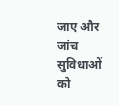जाए और जांच सुविधाओं को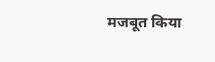मजबूत किया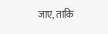जाए, ताकि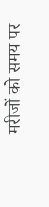मरीजों को समय पर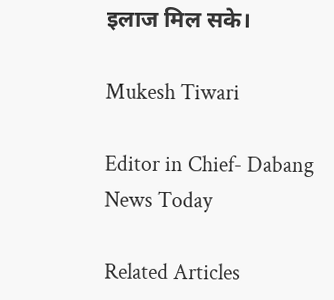इलाज मिल सके।

Mukesh Tiwari

Editor in Chief- Dabang News Today

Related Articles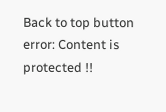Back to top button
error: Content is protected !!